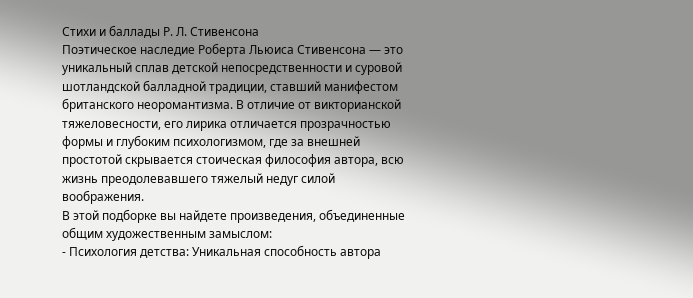Стихи и баллады Р. Л. Стивенсона
Поэтическое наследие Роберта Льюиса Стивенсона — это уникальный сплав детской непосредственности и суровой шотландской балладной традиции, ставший манифестом британского неоромантизма. В отличие от викторианской тяжеловесности, его лирика отличается прозрачностью формы и глубоким психологизмом, где за внешней простотой скрывается стоическая философия автора, всю жизнь преодолевавшего тяжелый недуг силой воображения.
В этой подборке вы найдете произведения, объединенные общим художественным замыслом:
- Психология детства: Уникальная способность автора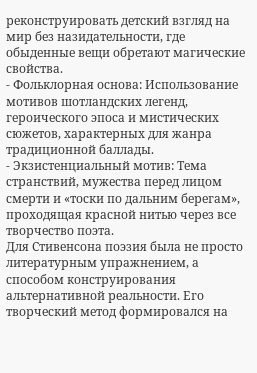реконструировать детский взгляд на мир без назидательности, где обыденные вещи обретают магические свойства.
- Фольклорная основа: Использование мотивов шотландских легенд, героического эпоса и мистических сюжетов, характерных для жанра традиционной баллады.
- Экзистенциальный мотив: Тема странствий, мужества перед лицом смерти и «тоски по дальним берегам», проходящая красной нитью через все творчество поэта.
Для Стивенсона поэзия была не просто литературным упражнением, а способом конструирования альтернативной реальности. Его творческий метод формировался на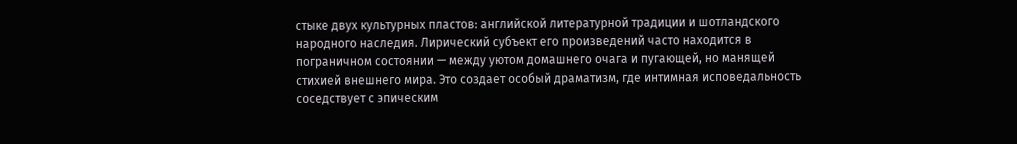стыке двух культурных пластов: английской литературной традиции и шотландского народного наследия. Лирический субъект его произведений часто находится в пограничном состоянии — между уютом домашнего очага и пугающей, но манящей стихией внешнего мира. Это создает особый драматизм, где интимная исповедальность соседствует с эпическим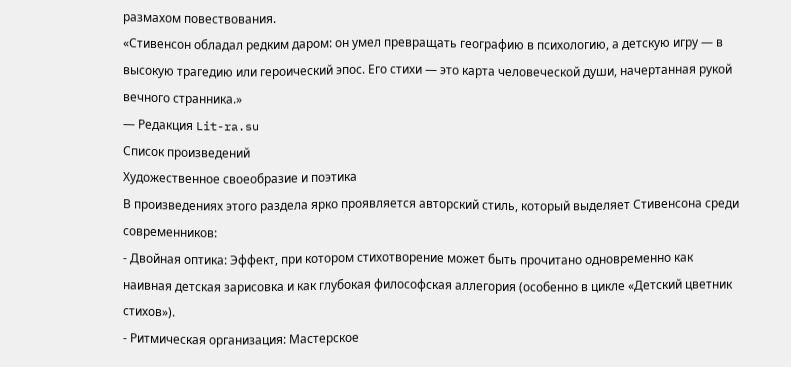размахом повествования.
«Стивенсон обладал редким даром: он умел превращать географию в психологию, а детскую игру — в высокую трагедию или героический эпос. Его стихи — это карта человеческой души, начертанная рукой вечного странника.»
— Редакция Lit-ra.su
Список произведений
Художественное своеобразие и поэтика
В произведениях этого раздела ярко проявляется авторский стиль, который выделяет Стивенсона среди современников:
- Двойная оптика: Эффект, при котором стихотворение может быть прочитано одновременно как наивная детская зарисовка и как глубокая философская аллегория (особенно в цикле «Детский цветник стихов»).
- Ритмическая организация: Мастерское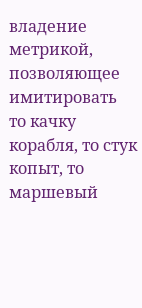владение метрикой, позволяющее имитировать то качку корабля, то стук копыт, то маршевый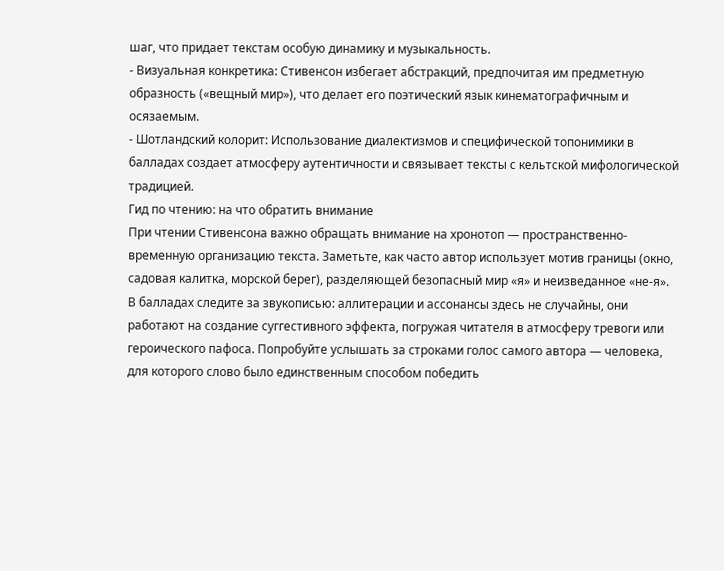шаг, что придает текстам особую динамику и музыкальность.
- Визуальная конкретика: Стивенсон избегает абстракций, предпочитая им предметную образность («вещный мир»), что делает его поэтический язык кинематографичным и осязаемым.
- Шотландский колорит: Использование диалектизмов и специфической топонимики в балладах создает атмосферу аутентичности и связывает тексты с кельтской мифологической традицией.
Гид по чтению: на что обратить внимание
При чтении Стивенсона важно обращать внимание на хронотоп — пространственно-временную организацию текста. Заметьте, как часто автор использует мотив границы (окно, садовая калитка, морской берег), разделяющей безопасный мир «я» и неизведанное «не-я». В балладах следите за звукописью: аллитерации и ассонансы здесь не случайны, они работают на создание суггестивного эффекта, погружая читателя в атмосферу тревоги или героического пафоса. Попробуйте услышать за строками голос самого автора — человека, для которого слово было единственным способом победить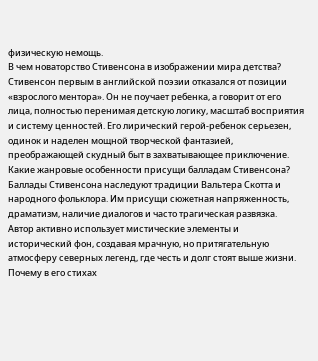физическую немощь.
В чем новаторство Стивенсона в изображении мира детства?
Стивенсон первым в английской поэзии отказался от позиции «взрослого ментора». Он не поучает ребенка, а говорит от его лица, полностью перенимая детскую логику, масштаб восприятия и систему ценностей. Его лирический герой-ребенок серьезен, одинок и наделен мощной творческой фантазией, преображающей скудный быт в захватывающее приключение.
Какие жанровые особенности присущи балладам Стивенсона?
Баллады Стивенсона наследуют традиции Вальтера Скотта и народного фольклора. Им присущи сюжетная напряженность, драматизм, наличие диалогов и часто трагическая развязка. Автор активно использует мистические элементы и исторический фон, создавая мрачную, но притягательную атмосферу северных легенд, где честь и долг стоят выше жизни.
Почему в его стихах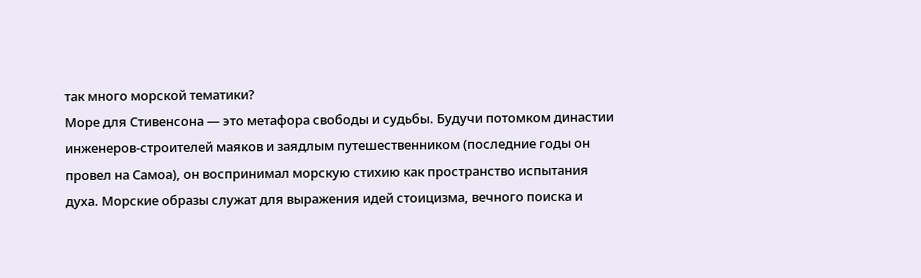так много морской тематики?
Море для Стивенсона — это метафора свободы и судьбы. Будучи потомком династии инженеров-строителей маяков и заядлым путешественником (последние годы он провел на Самоа), он воспринимал морскую стихию как пространство испытания духа. Морские образы служат для выражения идей стоицизма, вечного поиска и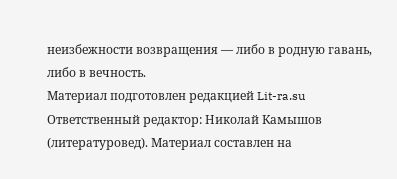неизбежности возвращения — либо в родную гавань, либо в вечность.
Материал подготовлен редакцией Lit-ra.su
Ответственный редактор: Николай Камышов (литературовед). Материал составлен на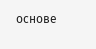основе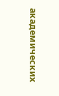академических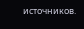источников.